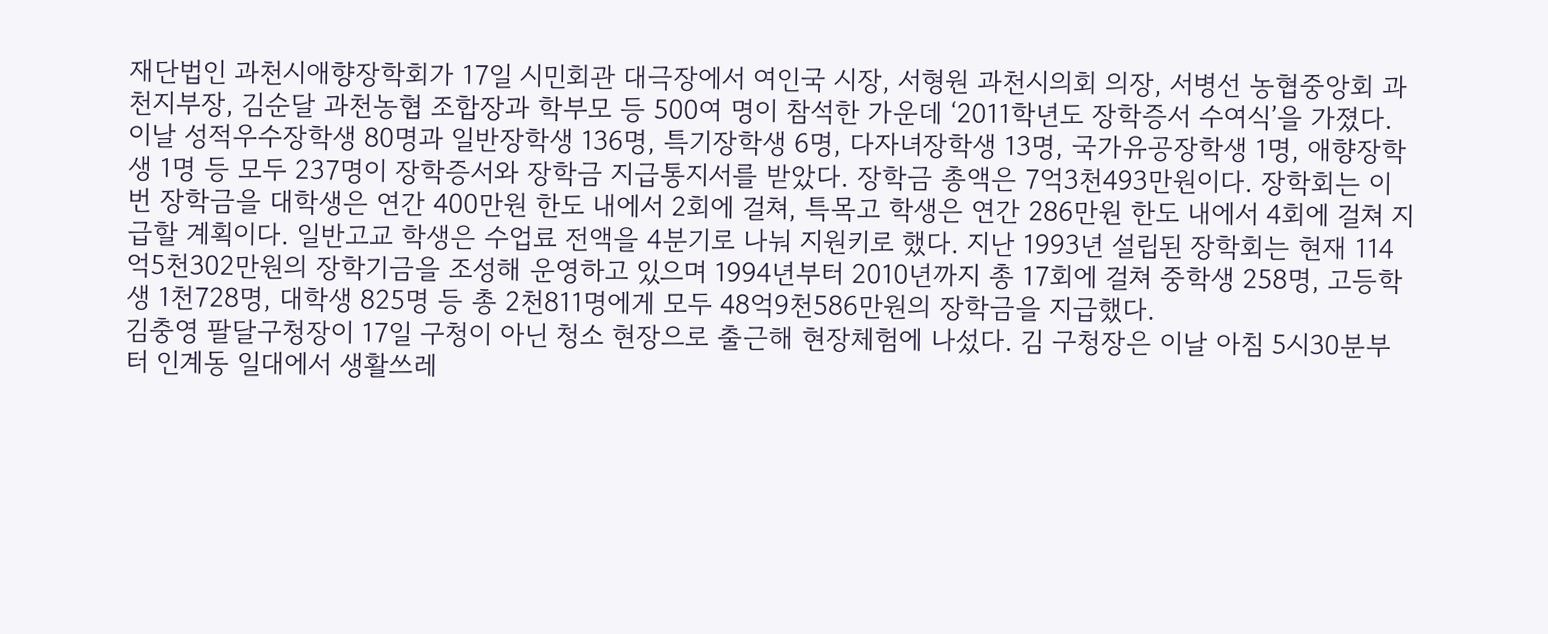재단법인 과천시애향장학회가 17일 시민회관 대극장에서 여인국 시장, 서형원 과천시의회 의장, 서병선 농협중앙회 과천지부장, 김순달 과천농협 조합장과 학부모 등 500여 명이 참석한 가운데 ‘2011학년도 장학증서 수여식’을 가졌다. 이날 성적우수장학생 80명과 일반장학생 136명, 특기장학생 6명, 다자녀장학생 13명, 국가유공장학생 1명, 애향장학생 1명 등 모두 237명이 장학증서와 장학금 지급통지서를 받았다. 장학금 총액은 7억3천493만원이다. 장학회는 이번 장학금을 대학생은 연간 400만원 한도 내에서 2회에 걸쳐, 특목고 학생은 연간 286만원 한도 내에서 4회에 걸쳐 지급할 계획이다. 일반고교 학생은 수업료 전액을 4분기로 나눠 지원키로 했다. 지난 1993년 설립된 장학회는 현재 114억5천302만원의 장학기금을 조성해 운영하고 있으며 1994년부터 2010년까지 총 17회에 걸쳐 중학생 258명, 고등학생 1천728명, 대학생 825명 등 총 2천811명에게 모두 48억9천586만원의 장학금을 지급했다.
김충영 팔달구청장이 17일 구청이 아닌 청소 현장으로 출근해 현장체험에 나섰다. 김 구청장은 이날 아침 5시30분부터 인계동 일대에서 생활쓰레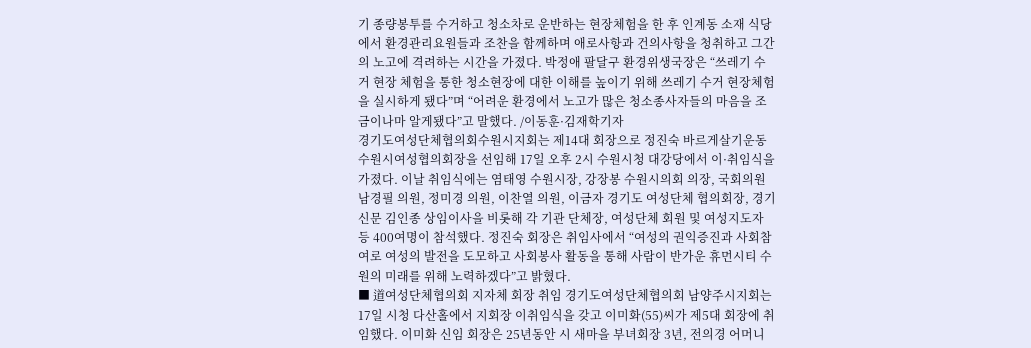기 종량봉투를 수거하고 청소차로 운반하는 현장체험을 한 후 인계동 소재 식당에서 환경관리요원들과 조찬을 함께하며 애로사항과 건의사항을 청취하고 그간의 노고에 격려하는 시간을 가졌다. 박정애 팔달구 환경위생국장은 “쓰레기 수거 현장 체험을 통한 청소현장에 대한 이해를 높이기 위해 쓰레기 수거 현장체험을 실시하게 됐다”며 “어려운 환경에서 노고가 많은 청소종사자들의 마음을 조금이나마 알게됐다”고 말했다. /이동훈·김재학기자
경기도여성단체협의회수원시지회는 제14대 회장으로 정진숙 바르게살기운동 수원시여성협의회장을 선임해 17일 오후 2시 수원시청 대강당에서 이·취임식을 가졌다. 이날 취임식에는 염태영 수원시장, 강장봉 수원시의회 의장, 국회의원 남경필 의원, 정미경 의원, 이찬열 의원, 이금자 경기도 여성단체 협의회장, 경기신문 김인종 상임이사을 비롯해 각 기관 단체장, 여성단체 회원 및 여성지도자 등 400여명이 참석했다. 정진숙 회장은 취임사에서 “여성의 권익증진과 사회참여로 여성의 발전을 도모하고 사회봉사 활동을 통해 사람이 반가운 휴먼시티 수원의 미래를 위해 노력하겠다”고 밝혔다.
■ 道여성단체협의회 지자체 회장 취임 경기도여성단체협의회 남양주시지회는 17일 시청 다산홀에서 지회장 이취임식을 갖고 이미화(55)씨가 제5대 회장에 취임했다. 이미화 신임 회장은 25년동안 시 새마을 부녀회장 3년, 전의경 어머니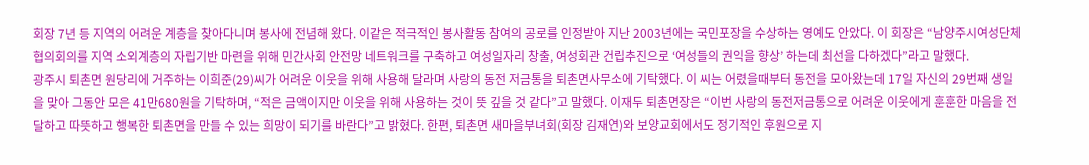회장 7년 등 지역의 어려운 계층을 찾아다니며 봉사에 전념해 왔다. 이같은 적극적인 봉사활동 참여의 공로를 인정받아 지난 2003년에는 국민포장을 수상하는 영예도 안았다. 이 회장은 “남양주시여성단체협의회의를 지역 소외계층의 자립기반 마련을 위해 민간사회 안전망 네트워크를 구축하고 여성일자리 창출, 여성회관 건립추진으로 ‘여성들의 권익을 향상’ 하는데 최선을 다하겠다”라고 말했다.
광주시 퇴촌면 원당리에 거주하는 이희준(29)씨가 어려운 이웃을 위해 사용해 달라며 사랑의 동전 저금통을 퇴촌면사무소에 기탁했다. 이 씨는 어렸을때부터 동전을 모아왔는데 17일 자신의 29번째 생일을 맞아 그동안 모은 41만680원을 기탁하며, “적은 금액이지만 이웃을 위해 사용하는 것이 뜻 깊을 것 같다”고 말했다. 이재두 퇴촌면장은 “이번 사랑의 동전저금통으로 어려운 이웃에게 훈훈한 마음을 전달하고 따뜻하고 행복한 퇴촌면을 만들 수 있는 희망이 되기를 바란다”고 밝혔다. 한편, 퇴촌면 새마을부녀회(회장 김재연)와 보양교회에서도 정기적인 후원으로 지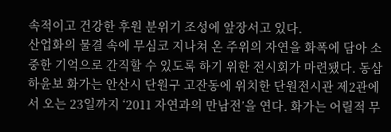속적이고 건강한 후원 분위기 조성에 앞장서고 있다.
산업화의 물결 속에 무심코 지나쳐 온 주위의 자연을 화폭에 담아 소중한 기억으로 간직할 수 있도록 하기 위한 전시회가 마련됐다. 동삼 하윤보 화가는 안산시 단원구 고잔동에 위치한 단원전시관 제2관에서 오는 23일까지 ‘2011 자연과의 만남전’을 연다. 화가는 어릴적 무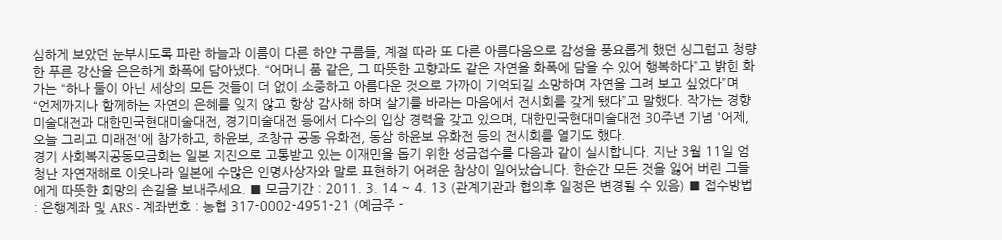심하게 보았던 눈부시도록 파란 하늘과 이름이 다른 하얀 구름들, 계절 따라 또 다른 아름다움으로 감성을 풍요롭게 했던 싱그럽고 청량한 푸른 강산을 은은하게 화폭에 담아냈다. “어머니 품 같은, 그 따뜻한 고향과도 같은 자연을 화폭에 담을 수 있어 행복하다”고 밝힌 화가는 “하나 둘이 아닌 세상의 모든 것들이 더 없이 소중하고 아름다운 것으로 가까이 기억되길 소망하며 자연을 그려 보고 싶었다”며 “언제까지나 함께하는 자연의 은혜를 잊지 않고 항상 감사해 하며 살기를 바라는 마음에서 전시회를 갖게 됐다”고 말했다. 작가는 경향미술대전과 대한민국현대미술대전, 경기미술대전 등에서 다수의 입상 경력을 갖고 있으며, 대한민국현대미술대전 30주년 기념 '어제, 오늘 그리고 미래전'에 참가하고, 하윤보, 조창규 공동 유화전, 동삼 하윤보 유화전 등의 전시회를 열기도 했다.
경기 사회복지공동모금회는 일본 지진으로 고통받고 있는 이재민을 돕기 위한 성금접수를 다음과 같이 실시합니다. 지난 3월 11일 엄청난 자연재해로 이웃나라 일본에 수많은 인명사상자와 말로 표현하기 어려운 참상이 일어났습니다. 한순간 모든 것을 잃어 버린 그들에게 따뜻한 희망의 손길을 보내주세요. ■ 모금기간 : 2011. 3. 14 ~ 4. 13 (관계기관과 협의후 일정은 변경될 수 있음) ■ 접수방법 : 은행계좌 및 ARS - 계좌번호 : 농협 317-0002-4951-21 (예금주 -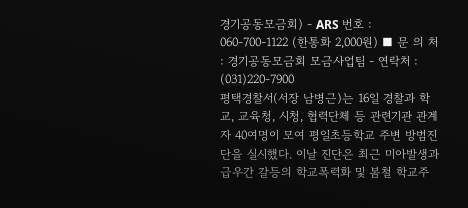경기공동모금회) - ARS 번호 : 060-700-1122 (한통화 2,000원) ■ 문 의 처 : 경기공동모금회 모금사업팀 - 연락처 : (031)220-7900
평택경찰서(서장 남병근)는 16일 경찰과 학교, 교육청, 시청, 협력단체 등 관련기관 관계자 40여명이 모여 평일초등학교 주변 방범진단을 실시했다. 이날 진단은 최근 미아발생과 급우간 갈등의 학교폭력화 및 봄철 학교주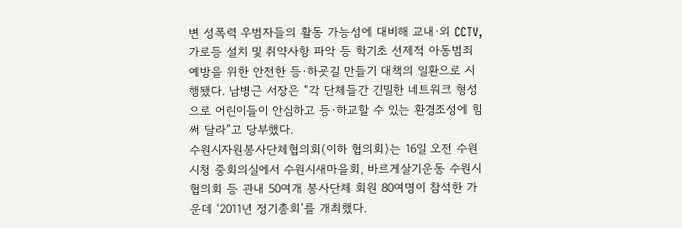변 성폭력 우범자들의 활동 가능성에 대비해 교내·외 CCTV, 가로등 설치 및 취약사항 파악 등 학기초 선제적 아동범죄예방을 위한 안전한 등·하굣길 만들기 대책의 일환으로 시행됐다. 남병근 서장은 “각 단체들간 긴밀한 네트워크 형성으로 어린이들이 안심하고 등·하교할 수 있는 환경조성에 힘써 달라”고 당부했다.
수원시자원봉사단체협의회(이하 협의회)는 16일 오전 수원시청 중회의실에서 수원시새마을회, 바르게살기운동 수원시협의회 등 관내 50여개 봉사단체 회원 80여명이 참석한 가운데 ‘2011년 정기총회’를 개최했다.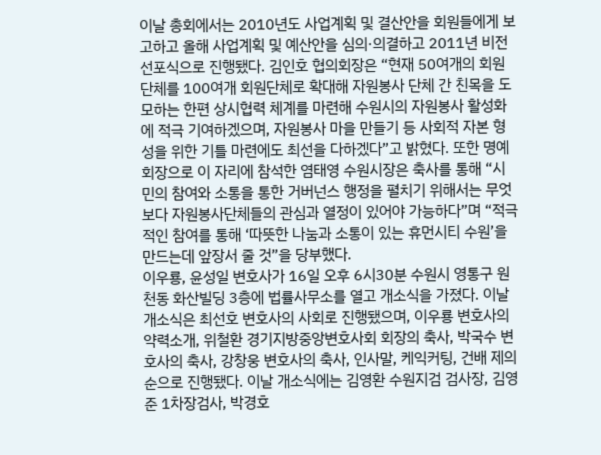이날 총회에서는 2010년도 사업계획 및 결산안을 회원들에게 보고하고 올해 사업계획 및 예산안을 심의·의결하고 2011년 비전 선포식으로 진행됐다. 김인호 협의회장은 “현재 50여개의 회원 단체를 100여개 회원단체로 확대해 자원봉사 단체 간 친목을 도모하는 한편 상시협력 체계를 마련해 수원시의 자원봉사 활성화에 적극 기여하겠으며, 자원봉사 마을 만들기 등 사회적 자본 형성을 위한 기틀 마련에도 최선을 다하겠다”고 밝혔다. 또한 명예회장으로 이 자리에 참석한 염태영 수원시장은 축사를 통해 “시민의 참여와 소통을 통한 거버넌스 행정을 펼치기 위해서는 무엇보다 자원봉사단체들의 관심과 열정이 있어야 가능하다”며 “적극적인 참여를 통해 ‘따뜻한 나눔과 소통이 있는 휴먼시티 수원’을 만드는데 앞장서 줄 것”을 당부했다.
이우룡, 윤성일 변호사가 16일 오후 6시30분 수원시 영통구 원천동 화산빌딩 3층에 법률사무소를 열고 개소식을 가졌다. 이날 개소식은 최선호 변호사의 사회로 진행됐으며, 이우룡 변호사의 약력소개, 위철환 경기지방중앙변호사회 회장의 축사, 박국수 변호사의 축사, 강창웅 변호사의 축사, 인사말, 케익커팅, 건배 제의 순으로 진행됐다. 이날 개소식에는 김영환 수원지검 검사장, 김영준 1차장검사, 박경호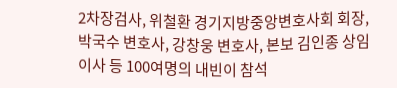2차장검사, 위철환 경기지방중앙변호사회 회장, 박국수 변호사, 강창웅 변호사, 본보 김인종 상임이사 등 100여명의 내빈이 참석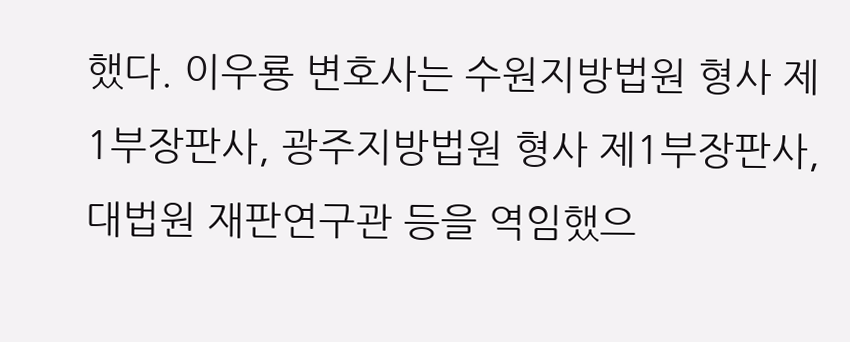했다. 이우룡 변호사는 수원지방법원 형사 제1부장판사, 광주지방법원 형사 제1부장판사, 대법원 재판연구관 등을 역임했으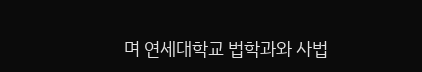며 연세대학교 법학과와 사법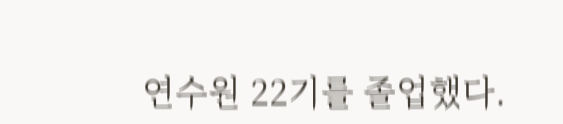연수원 22기를 졸업했다.